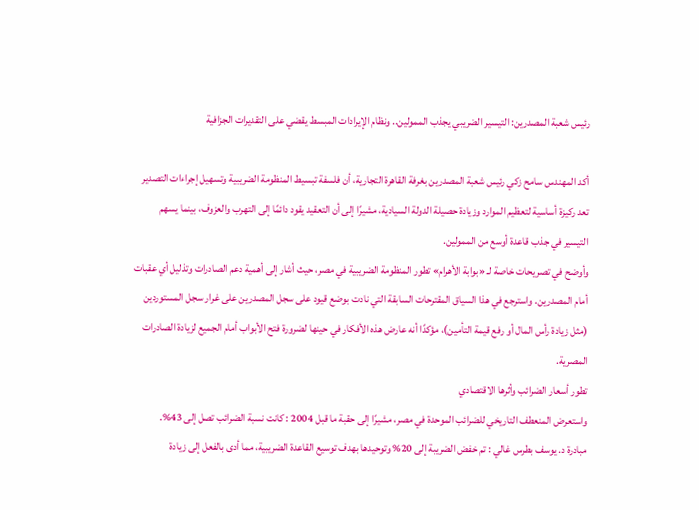رئيس شعبة المصدرين: التيسير الضريبي يجذب الممولين.. ونظام الإيرادات المبسط يقضي على التقديرات الجزافية

أكد المهندس سامح زكي رئيس شعبة المصدرين بغرفة القاهرة التجارية، أن فلسفة تبسيط المنظومة الضريبية وتسهيل إجراءات التصدير تعد ركيزة أساسية لتعظيم الموارد وزيادة حصيلة الدولة السيادية، مشيرًا إلى أن التعقيد يقود دائمًا إلى التهرب والعزوف، بينما يسهم التيسير في جذب قاعدة أوسع من الممولين.
وأوضح في تصريحات خاصة لـ «بوابة الأهرام» تطور المنظومة الضريبية في مصر، حيث أشار إلى أهمية دعم الصادرات وتذليل أي عقبات أمام المصدرين. واسترجع في هذا السياق المقترحات السابقة التي نادت بوضع قيود على سجل المصدرين على غرار سجل المستوردين (مثل زيادة رأس المال أو رفع قيمة التأمين)، مؤكدًا أنه عارض هذه الأفكار في حينها لضرورة فتح الأبواب أمام الجميع لزيادة الصادرات المصرية.
تطور أسعار الضرائب وأثرها الاقتصادي
واستعرض المنعطف التاريخي للضرائب الموحدة في مصر، مشيرًا إلى حقبة ما قبل 2004 : كانت نسبة الضرائب تصل إلى 43%.
مبادرة د. يوسف بطرس غالي : تم خفض الضريبة إلى 20% وتوحيدها بهدف توسيع القاعدة الضريبية، مما أدى بالفعل إلى زيادة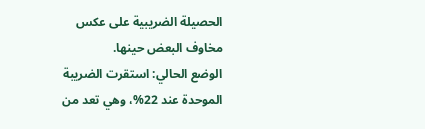الحصيلة الضريبية على عكس مخاوف البعض حينها.
الوضع الحالي: استقرت الضريبة الموحدة عند 22%، وهي تعد من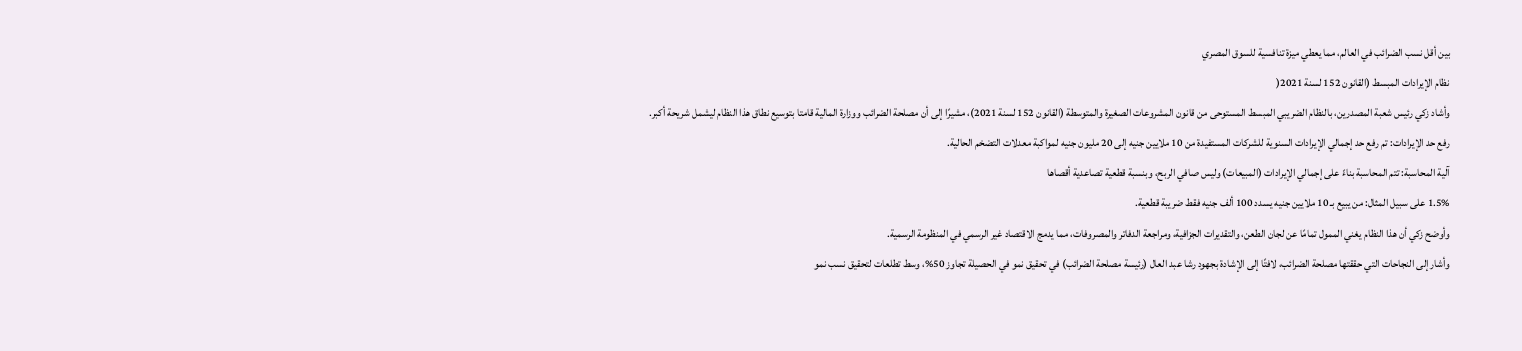بين أقل نسب الضرائب في العالم، مما يعطي ميزة تنافسية للسوق المصري
نظام الإيرادات المبسط (القانون 152 لسنة 2021(
وأشاد زكي رئيس شعبة المصدرين، بالنظام الضريبي المبسط المستوحى من قانون المشروعات الصغيرة والمتوسطة (القانون 152 لسنة 2021)، مشيرًا إلى أن مصلحة الضرائب ووزارة المالية قامتا بتوسيع نطاق هذا النظام ليشمل شريحة أكبر.
رفع حد الإيرادات: تم رفع حد إجمالي الإيرادات السنوية للشركات المستفيدة من 10 ملايين جنيه إلى 20 مليون جنيه لمواكبة معدلات التضخم الحالية.
آلية المحاسبة: تتم المحاسبة بناءً على إجمالي الإيرادات (المبيعات) وليس صافي الربح، وبنسبة قطعية تصاعدية أقصاها
1.5% على سبيل المثال: من يبيع بـ 10 ملايين جنيه يسدد 100 ألف جنيه فقط ضريبة قطعية.
وأوضح زكي أن هذا النظام يغني الممول تمامًا عن لجان الطعن، والتقديرات الجزافية، ومراجعة الدفاتر والمصروفات، مما يدمج الاقتصاد غير الرسمي في المنظومة الرسمية.
وأشار إلى النجاحات التي حققتها مصلحة الضرائب، لافتًا إلى الإشادة بجهود رشا عبد العال (رئيسة مصلحة الضرائب) في تحقيق نمو في الحصيلة تجاوز 50%، وسط تطلعات لتحقيق نسب نمو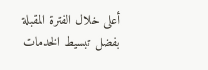أعلى خلال الفترة المقبلة بفضل تبسيط الخدمات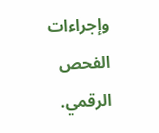وإجراءات الفحص الرقمي.